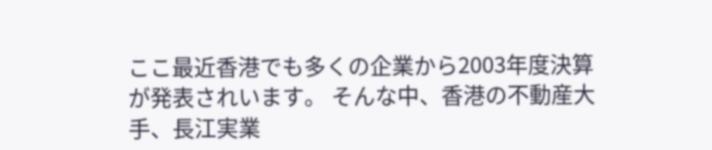ここ最近香港でも多くの企業から2003年度決算が発表されいます。 そんな中、香港の不動産大手、長江実業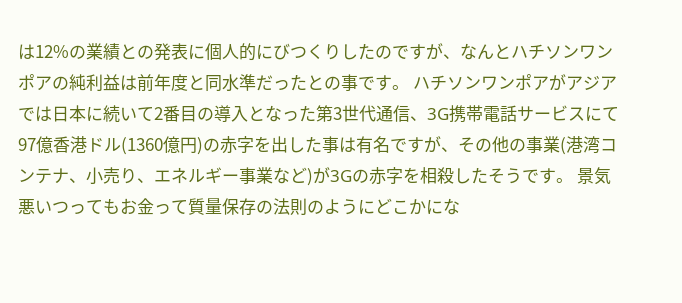は12%の業績との発表に個人的にびつくりしたのですが、なんとハチソンワンポアの純利益は前年度と同水準だったとの事です。 ハチソンワンポアがアジアでは日本に続いて2番目の導入となった第3世代通信、3G携帯電話サービスにて97億香港ドル(1360億円)の赤字を出した事は有名ですが、その他の事業(港湾コンテナ、小売り、エネルギー事業など)が3Gの赤字を相殺したそうです。 景気悪いつってもお金って質量保存の法則のようにどこかにな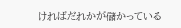ければだれかが儲かっている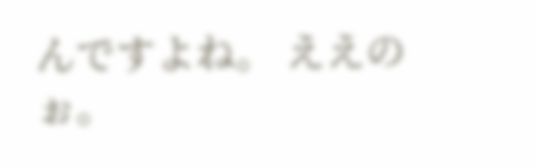んですよね。 ええのぉ。